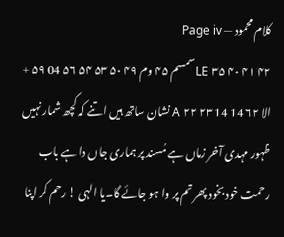کلام محمود — Page iv
LE ۳۵ ۴۰ ۴۱ ۴۲ سمسم ۴۵ وم ۴۹ ۵۰ ۵۳ ۵۴ ۵۶ 04 ۵۹ + الا ۶۲ 14 14 A ۲۲ ۲۳ نشان ساتھ ہیں اتنے کہ کچھ شمار نہیں ظہور مہدی آخر زماں ہے مُسند پر ہماری جاں دا ہے باب رحمت خود بخود پھر تم پر وا ہو جائے گا۔یا الہی ! رحم کر اپنا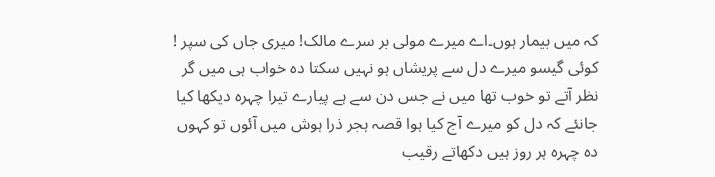کہ میں بیمار ہوں۔اے میرے مولی بر سرے مالک! میری جاں کی سپر ! کوئی گیسو میرے دل سے پریشاں ہو نہیں سکتا دہ خواب ہی میں گر نظر آتے تو خوب تھا میں نے جس دن سے ہے پیارے تیرا چہرہ دیکھا کیا جانئے کہ دل کو میرے آج کیا ہوا قصہ ہجر ذرا ہوش میں آئوں تو کہوں دہ چہرہ ہر روز ہیں دکھاتے رقیب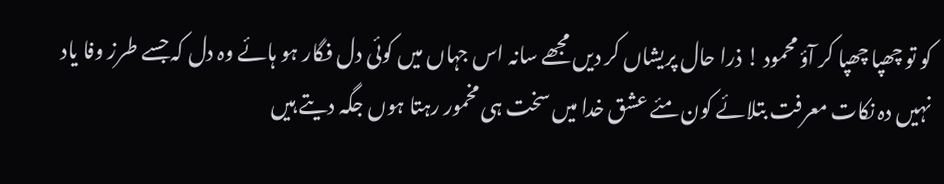کو تو چھپا چھپا کر آؤ محمود ! ذرا حال پریشاں کر دیں مجھے سانہ اس جہاں میں کوئی دل فگار ہو ہائے وہ دل کہ جسے طرز وفا یاد نہیں دہ نکات معرفت بتلائے کون مئے عشق خدا میں سخت ہی مخمور رہتا ہوں جگہ دیتے ہیں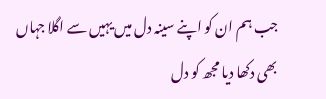جب ہم ان کو اپنے سینہ دل میں یہیں سے اگلا جہاں بھی دکھا دیا مجھ کو دل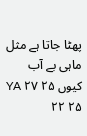پھٹا جاتا ہے مثل ماہی بے آب کیوں ۲۵ ۲۷ YA ۲۲ ۲۵